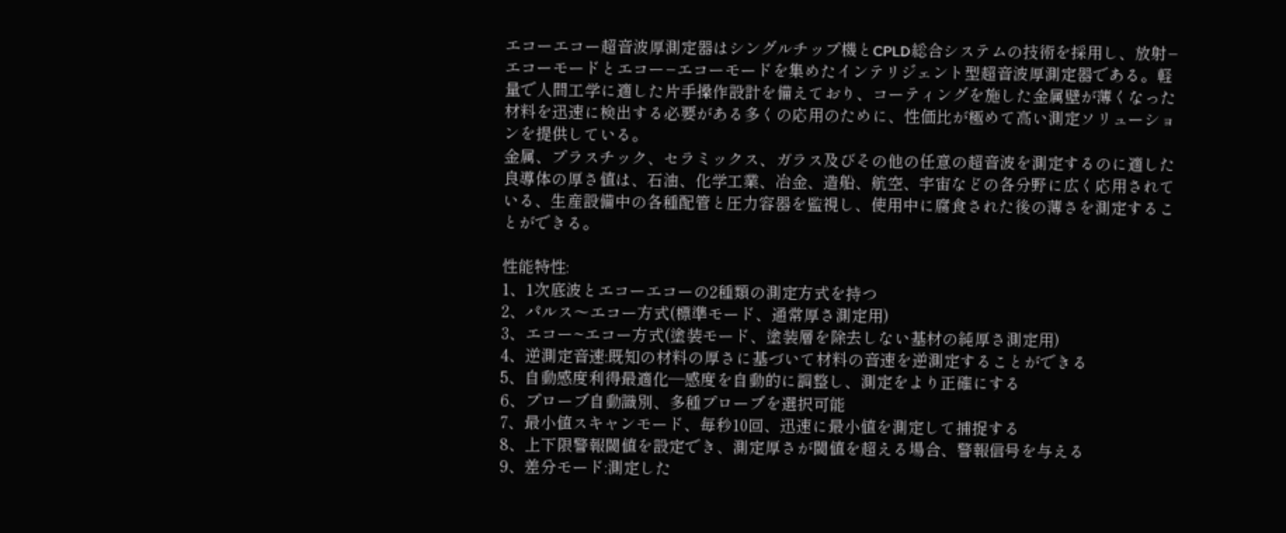エコーエコー超音波厚測定器はシングルチップ機とCPLD総合システムの技術を採用し、放射−エコーモードとエコー−エコーモードを集めたインテリジェント型超音波厚測定器である。軽量で人間工学に適した片手操作設計を備えており、コーティングを施した金属壁が薄くなった材料を迅速に検出する必要がある多くの応用のために、性価比が極めて高い測定ソリューションを提供している。
金属、プラスチック、セラミックス、ガラス及びその他の任意の超音波を測定するのに適した良導体の厚さ値は、石油、化学工業、冶金、造船、航空、宇宙などの各分野に広く応用されている、生産設備中の各種配管と圧力容器を監視し、使用中に腐食された後の薄さを測定することができる。

性能特性:
1、1次底波とエコーエコーの2種類の測定方式を持つ
2、パルス〜エコー方式(標準モード、通常厚さ測定用)
3、エコー~エコー方式(塗装モード、塗装層を除去しない基材の純厚さ測定用)
4、逆測定音速:既知の材料の厚さに基づいて材料の音速を逆測定することができる
5、自動感度利得最適化―感度を自動的に調整し、測定をより正確にする
6、プローブ自動識別、多種プローブを選択可能
7、最小値スキャンモード、毎秒10回、迅速に最小値を測定して捕捉する
8、上下限警報閾値を設定でき、測定厚さが閾値を超える場合、警報信号を与える
9、差分モード:測定した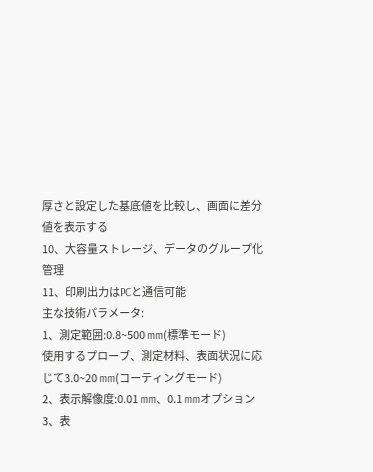厚さと設定した基底値を比較し、画面に差分値を表示する
10、大容量ストレージ、データのグループ化管理
11、印刷出力はPCと通信可能
主な技術パラメータ:
1、測定範囲:0.8~500 mm(標準モード)
使用するプローブ、測定材料、表面状況に応じて3.0~20 mm(コーティングモード)
2、表示解像度:0.01 mm、0.1 mmオプション
3、表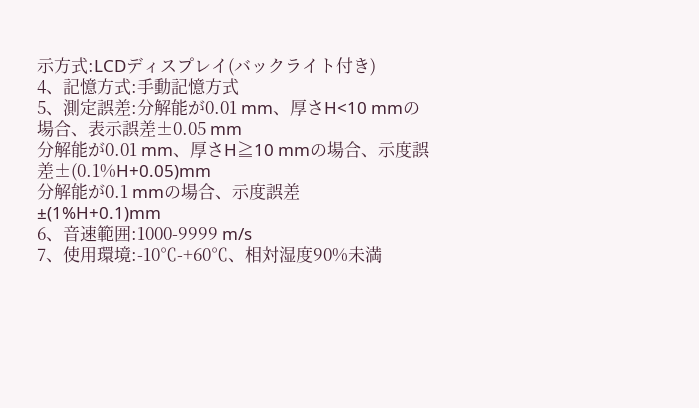示方式:LCDディスプレイ(バックライト付き)
4、記憶方式:手動記憶方式
5、測定誤差:分解能が0.01 mm、厚さH<10 mmの場合、表示誤差±0.05 mm
分解能が0.01 mm、厚さH≧10 mmの場合、示度誤差±(0.1%H+0.05)mm
分解能が0.1 mmの場合、示度誤差±(1%H+0.1)mm
6、音速範囲:1000-9999 m/s
7、使用環境:-10℃-+60℃、相対湿度90%未満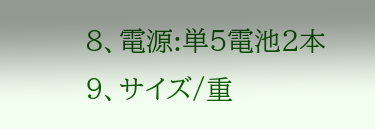8、電源:単5電池2本
9、サイズ/重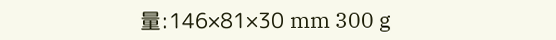量:146×81×30 mm 300 g